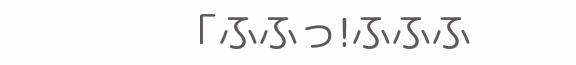「ふふっ!ふふふ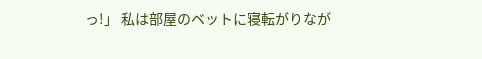っ!」 私は部屋のベットに寝転がりなが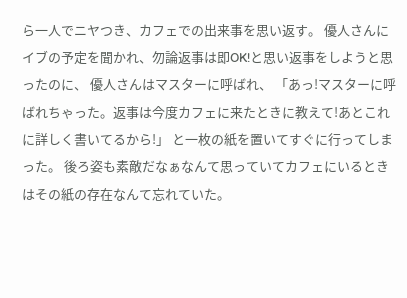ら一人でニヤつき、カフェでの出来事を思い返す。 優人さんにイブの予定を聞かれ、勿論返事は即OK!と思い返事をしようと思ったのに、 優人さんはマスターに呼ばれ、 「あっ!マスターに呼ばれちゃった。返事は今度カフェに来たときに教えて!あとこれに詳しく書いてるから!」 と一枚の紙を置いてすぐに行ってしまった。 後ろ姿も素敵だなぁなんて思っていてカフェにいるときはその紙の存在なんて忘れていた。